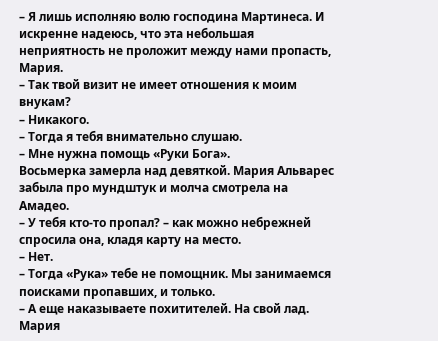– Я лишь исполняю волю господина Мартинеса. И искренне надеюсь, что эта небольшая неприятность не проложит между нами пропасть, Мария.
– Так твой визит не имеет отношения к моим внукам?
– Никакого.
– Тогда я тебя внимательно слушаю.
– Мне нужна помощь «Руки Бога».
Восьмерка замерла над девяткой. Мария Альварес забыла про мундштук и молча смотрела на Амадео.
– У тебя кто-то пропал? – как можно небрежней спросила она, кладя карту на место.
– Нет.
– Тогда «Рука» тебе не помощник. Мы занимаемся поисками пропавших, и только.
– А еще наказываете похитителей. На свой лад.
Мария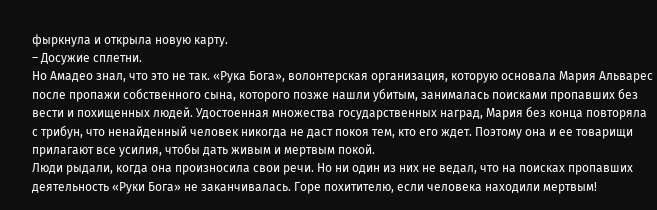фыркнула и открыла новую карту.
– Досужие сплетни.
Но Амадео знал, что это не так. «Рука Бога», волонтерская организация, которую основала Мария Альварес после пропажи собственного сына, которого позже нашли убитым, занималась поисками пропавших без вести и похищенных людей. Удостоенная множества государственных наград, Мария без конца повторяла с трибун, что ненайденный человек никогда не даст покоя тем, кто его ждет. Поэтому она и ее товарищи прилагают все усилия, чтобы дать живым и мертвым покой.
Люди рыдали, когда она произносила свои речи. Но ни один из них не ведал, что на поисках пропавших деятельность «Руки Бога» не заканчивалась. Горе похитителю, если человека находили мертвым!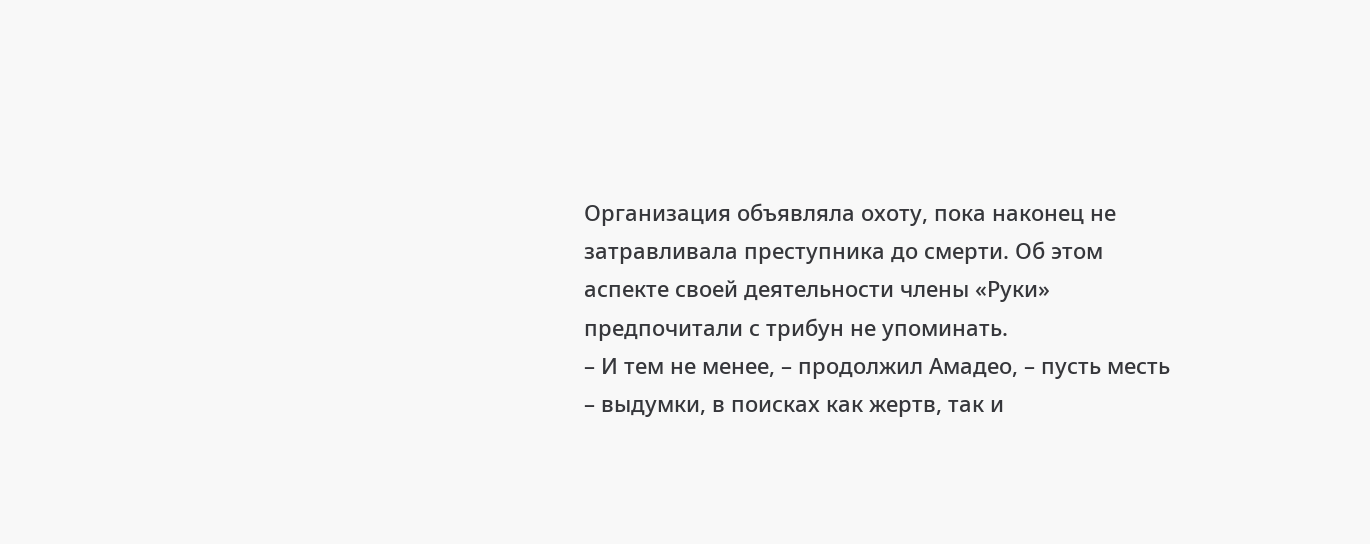Организация объявляла охоту, пока наконец не затравливала преступника до смерти. Об этом аспекте своей деятельности члены «Руки» предпочитали с трибун не упоминать.
– И тем не менее, – продолжил Амадео, – пусть месть – выдумки, в поисках как жертв, так и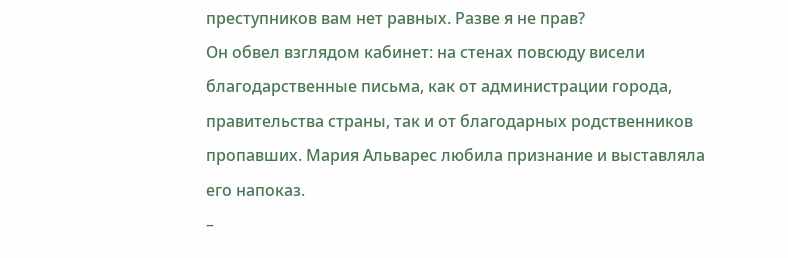преступников вам нет равных. Разве я не прав?
Он обвел взглядом кабинет: на стенах повсюду висели благодарственные письма, как от администрации города, правительства страны, так и от благодарных родственников пропавших. Мария Альварес любила признание и выставляла его напоказ.
–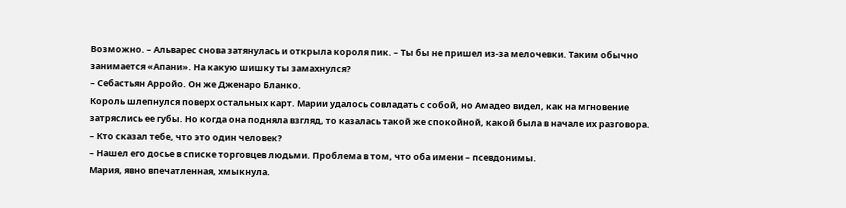Возможно. – Альварес снова затянулась и открыла короля пик. – Ты бы не пришел из-за мелочевки. Таким обычно занимается «Апани». На какую шишку ты замахнулся?
– Себастьян Арройо. Он же Дженаро Бланко.
Король шлепнулся поверх остальных карт. Марии удалось совладать с собой, но Амадео видел, как на мгновение затряслись ее губы. Но когда она подняла взгляд, то казалась такой же спокойной, какой была в начале их разговора.
– Кто сказал тебе, что это один человек?
– Нашел его досье в списке торговцев людьми. Проблема в том, что оба имени – псевдонимы.
Мария, явно впечатленная, хмыкнула.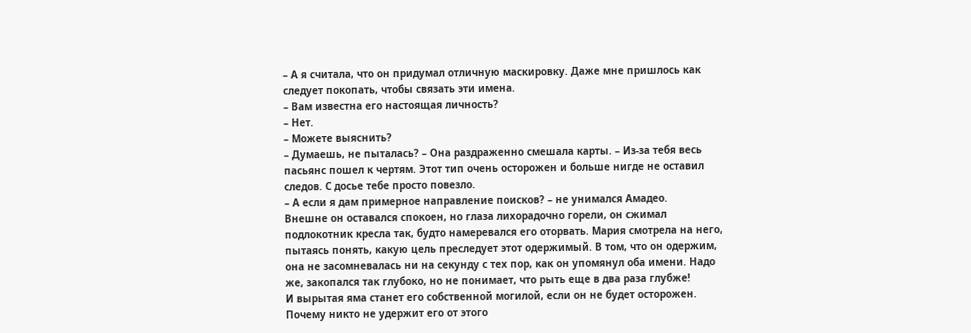– А я считала, что он придумал отличную маскировку. Даже мне пришлось как следует покопать, чтобы связать эти имена.
– Вам известна его настоящая личность?
– Нет.
– Можете выяснить?
– Думаешь, не пыталась? – Она раздраженно смешала карты. – Из-за тебя весь пасьянс пошел к чертям. Этот тип очень осторожен и больше нигде не оставил следов. С досье тебе просто повезло.
– А если я дам примерное направление поисков? – не унимался Амадео.
Внешне он оставался спокоен, но глаза лихорадочно горели, он сжимал подлокотник кресла так, будто намеревался его оторвать. Мария смотрела на него, пытаясь понять, какую цель преследует этот одержимый. В том, что он одержим, она не засомневалась ни на секунду с тех пор, как он упомянул оба имени. Надо же, закопался так глубоко, но не понимает, что рыть еще в два раза глубже!
И вырытая яма станет его собственной могилой, если он не будет осторожен. Почему никто не удержит его от этого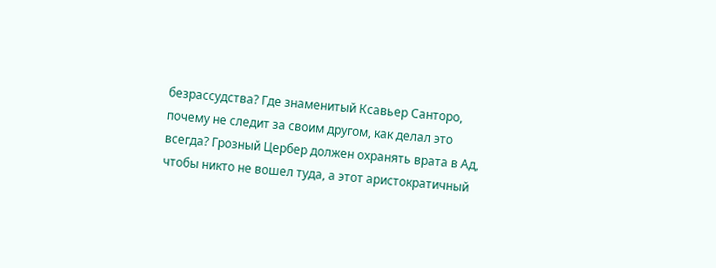безрассудства? Где знаменитый Ксавьер Санторо, почему не следит за своим другом, как делал это всегда? Грозный Цербер должен охранять врата в Ад, чтобы никто не вошел туда, а этот аристократичный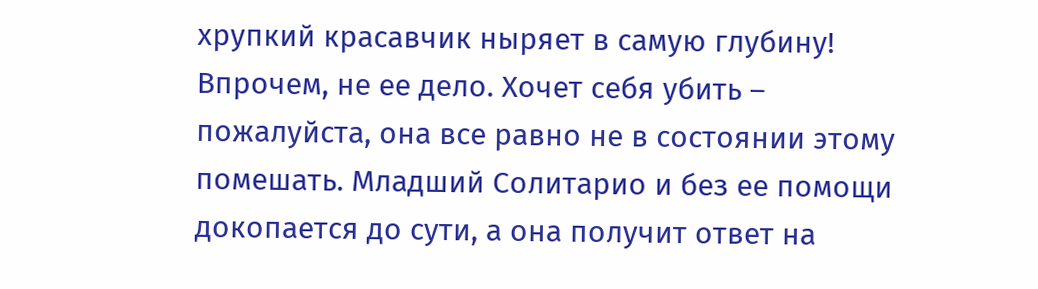хрупкий красавчик ныряет в самую глубину!
Впрочем, не ее дело. Хочет себя убить – пожалуйста, она все равно не в состоянии этому помешать. Младший Солитарио и без ее помощи докопается до сути, а она получит ответ на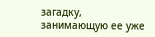загадку, занимающую ее уже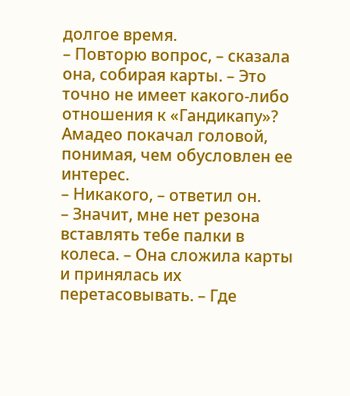долгое время.
– Повторю вопрос, – сказала она, собирая карты. – Это точно не имеет какого-либо отношения к «Гандикапу»?
Амадео покачал головой, понимая, чем обусловлен ее интерес.
– Никакого, – ответил он.
– Значит, мне нет резона вставлять тебе палки в колеса. – Она сложила карты и принялась их перетасовывать. – Где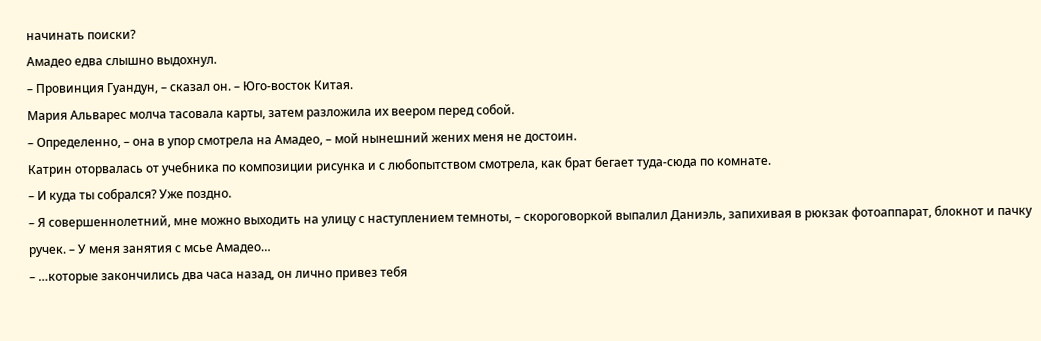начинать поиски?
Амадео едва слышно выдохнул.
– Провинция Гуандун, – сказал он. – Юго-восток Китая.
Мария Альварес молча тасовала карты, затем разложила их веером перед собой.
– Определенно, – она в упор смотрела на Амадео, – мой нынешний жених меня не достоин.
Катрин оторвалась от учебника по композиции рисунка и с любопытством смотрела, как брат бегает туда-сюда по комнате.
– И куда ты собрался? Уже поздно.
– Я совершеннолетний, мне можно выходить на улицу с наступлением темноты, – скороговоркой выпалил Даниэль, запихивая в рюкзак фотоаппарат, блокнот и пачку ручек. – У меня занятия с мсье Амадео…
– …которые закончились два часа назад, он лично привез тебя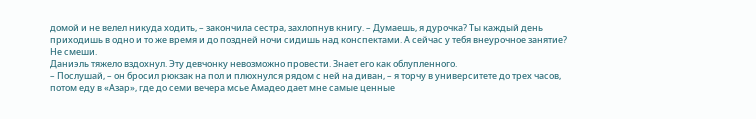домой и не велел никуда ходить, – закончила сестра, захлопнув книгу. – Думаешь, я дурочка? Ты каждый день приходишь в одно и то же время и до поздней ночи сидишь над конспектами. А сейчас у тебя внеурочное занятие? Не смеши.
Даниэль тяжело вздохнул. Эту девчонку невозможно провести. Знает его как облупленного.
– Послушай, – он бросил рюкзак на пол и плюхнулся рядом с ней на диван, – я торчу в университете до трех часов, потом еду в «Азар», где до семи вечера мсье Амадео дает мне самые ценные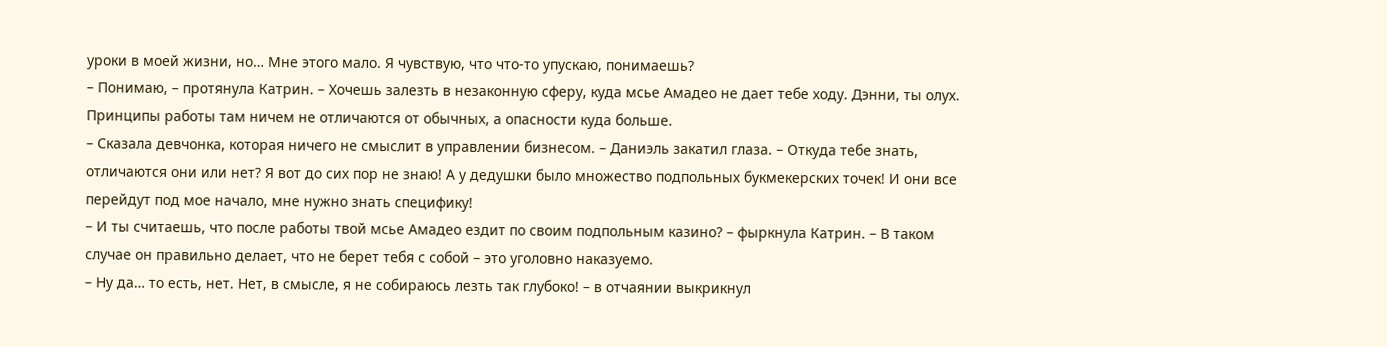уроки в моей жизни, но… Мне этого мало. Я чувствую, что что-то упускаю, понимаешь?
– Понимаю, – протянула Катрин. – Хочешь залезть в незаконную сферу, куда мсье Амадео не дает тебе ходу. Дэнни, ты олух. Принципы работы там ничем не отличаются от обычных, а опасности куда больше.
– Сказала девчонка, которая ничего не смыслит в управлении бизнесом. – Даниэль закатил глаза. – Откуда тебе знать, отличаются они или нет? Я вот до сих пор не знаю! А у дедушки было множество подпольных букмекерских точек! И они все перейдут под мое начало, мне нужно знать специфику!
– И ты считаешь, что после работы твой мсье Амадео ездит по своим подпольным казино? – фыркнула Катрин. – В таком случае он правильно делает, что не берет тебя с собой – это уголовно наказуемо.
– Ну да… то есть, нет. Нет, в смысле, я не собираюсь лезть так глубоко! – в отчаянии выкрикнул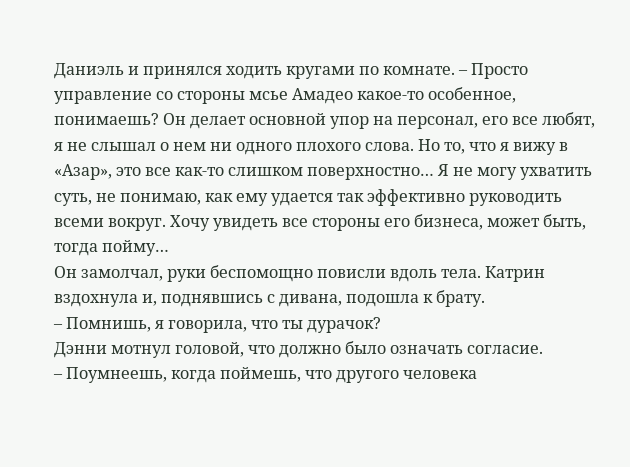Даниэль и принялся ходить кругами по комнате. – Просто управление со стороны мсье Амадео какое-то особенное, понимаешь? Он делает основной упор на персонал, его все любят, я не слышал о нем ни одного плохого слова. Но то, что я вижу в «Азар», это все как-то слишком поверхностно… Я не могу ухватить суть, не понимаю, как ему удается так эффективно руководить всеми вокруг. Хочу увидеть все стороны его бизнеса, может быть, тогда пойму…
Он замолчал, руки беспомощно повисли вдоль тела. Катрин вздохнула и, поднявшись с дивана, подошла к брату.
– Помнишь, я говорила, что ты дурачок?
Дэнни мотнул головой, что должно было означать согласие.
– Поумнеешь, когда поймешь, что другого человека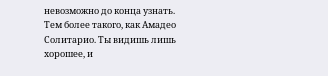невозможно до конца узнать. Тем более такого, как Амадео Солитарио. Ты видишь лишь хорошее, и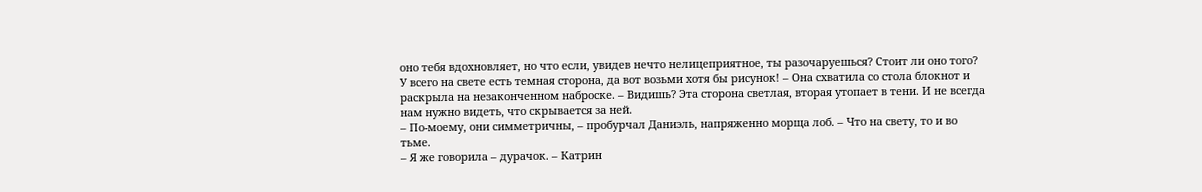оно тебя вдохновляет, но что если, увидев нечто нелицеприятное, ты разочаруешься? Стоит ли оно того? У всего на свете есть темная сторона, да вот возьми хотя бы рисунок! – Она схватила со стола блокнот и раскрыла на незаконченном наброске. – Видишь? Эта сторона светлая, вторая утопает в тени. И не всегда нам нужно видеть, что скрывается за ней.
– По-моему, они симметричны, – пробурчал Даниэль, напряженно морща лоб. – Что на свету, то и во тьме.
– Я же говорила – дурачок. – Катрин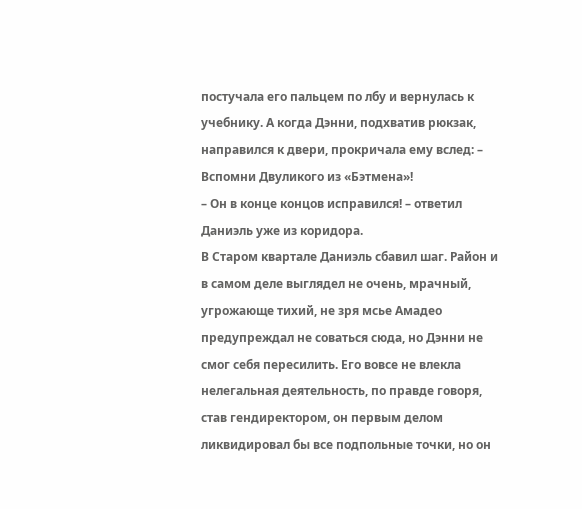постучала его пальцем по лбу и вернулась к учебнику. А когда Дэнни, подхватив рюкзак, направился к двери, прокричала ему вслед: – Вспомни Двуликого из «Бэтмена»!
– Он в конце концов исправился! – ответил Даниэль уже из коридора.
В Старом квартале Даниэль сбавил шаг. Район и в самом деле выглядел не очень, мрачный, угрожающе тихий, не зря мсье Амадео предупреждал не соваться сюда, но Дэнни не смог себя пересилить. Его вовсе не влекла нелегальная деятельность, по правде говоря, став гендиректором, он первым делом ликвидировал бы все подпольные точки, но он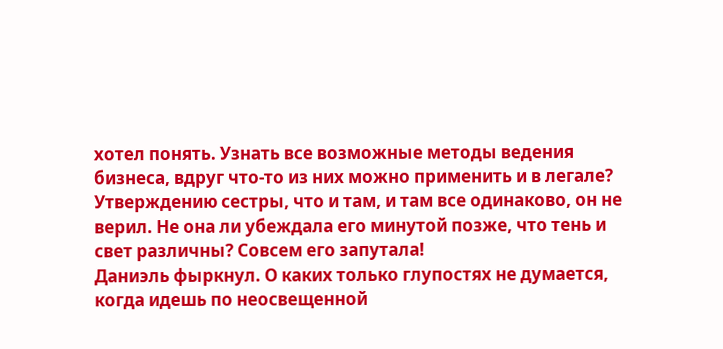хотел понять. Узнать все возможные методы ведения бизнеса, вдруг что-то из них можно применить и в легале?
Утверждению сестры, что и там, и там все одинаково, он не верил. Не она ли убеждала его минутой позже, что тень и свет различны? Совсем его запутала!
Даниэль фыркнул. О каких только глупостях не думается, когда идешь по неосвещенной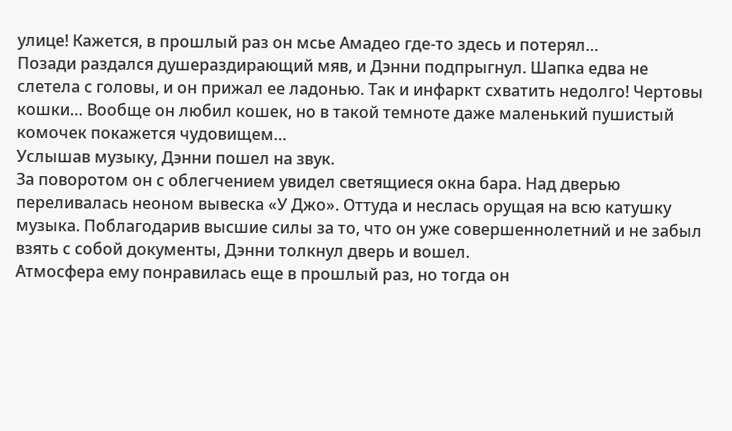улице! Кажется, в прошлый раз он мсье Амадео где-то здесь и потерял…
Позади раздался душераздирающий мяв, и Дэнни подпрыгнул. Шапка едва не слетела с головы, и он прижал ее ладонью. Так и инфаркт схватить недолго! Чертовы кошки… Вообще он любил кошек, но в такой темноте даже маленький пушистый комочек покажется чудовищем…
Услышав музыку, Дэнни пошел на звук.
За поворотом он с облегчением увидел светящиеся окна бара. Над дверью переливалась неоном вывеска «У Джо». Оттуда и неслась орущая на всю катушку музыка. Поблагодарив высшие силы за то, что он уже совершеннолетний и не забыл взять с собой документы, Дэнни толкнул дверь и вошел.
Атмосфера ему понравилась еще в прошлый раз, но тогда он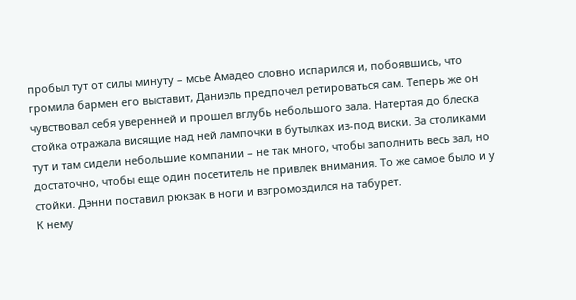пробыл тут от силы минуту – мсье Амадео словно испарился и, побоявшись, что громила бармен его выставит, Даниэль предпочел ретироваться сам. Теперь же он чувствовал себя уверенней и прошел вглубь небольшого зала. Натертая до блеска стойка отражала висящие над ней лампочки в бутылках из-под виски. За столиками тут и там сидели небольшие компании – не так много, чтобы заполнить весь зал, но достаточно, чтобы еще один посетитель не привлек внимания. То же самое было и у стойки. Дэнни поставил рюкзак в ноги и взгромоздился на табурет.
К нему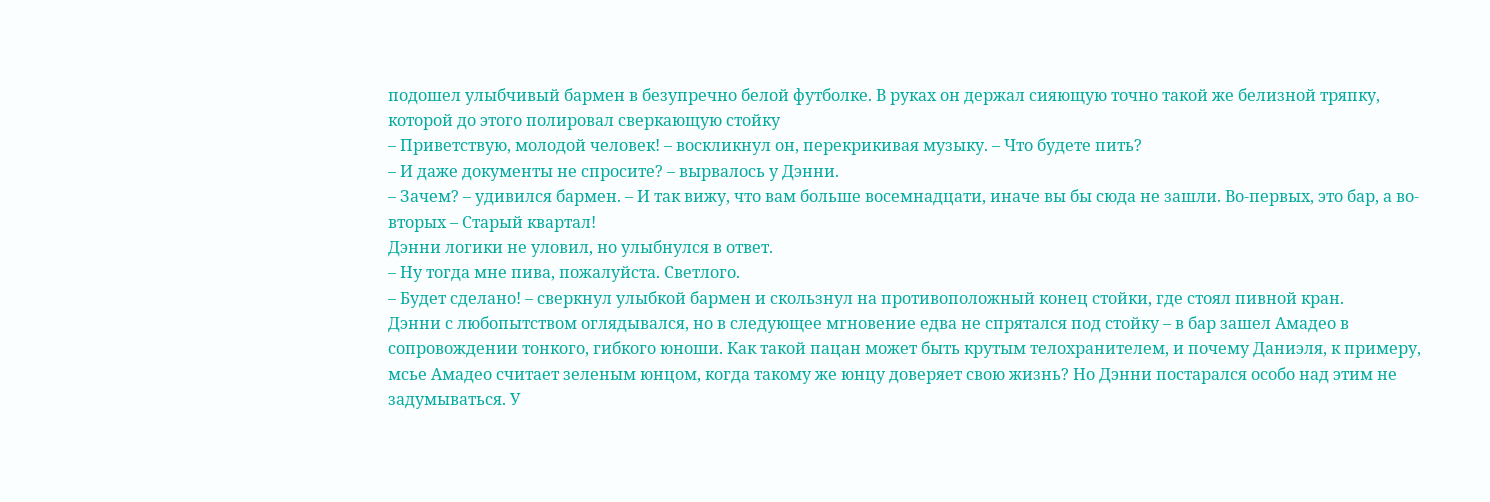подошел улыбчивый бармен в безупречно белой футболке. В руках он держал сияющую точно такой же белизной тряпку, которой до этого полировал сверкающую стойку
– Приветствую, молодой человек! – воскликнул он, перекрикивая музыку. – Что будете пить?
– И даже документы не спросите? – вырвалось у Дэнни.
– Зачем? – удивился бармен. – И так вижу, что вам больше восемнадцати, иначе вы бы сюда не зашли. Во-первых, это бар, а во-вторых – Старый квартал!
Дэнни логики не уловил, но улыбнулся в ответ.
– Ну тогда мне пива, пожалуйста. Светлого.
– Будет сделано! – сверкнул улыбкой бармен и скользнул на противоположный конец стойки, где стоял пивной кран.
Дэнни с любопытством оглядывался, но в следующее мгновение едва не спрятался под стойку – в бар зашел Амадео в сопровождении тонкого, гибкого юноши. Как такой пацан может быть крутым телохранителем, и почему Даниэля, к примеру, мсье Амадео считает зеленым юнцом, когда такому же юнцу доверяет свою жизнь? Но Дэнни постарался особо над этим не задумываться. У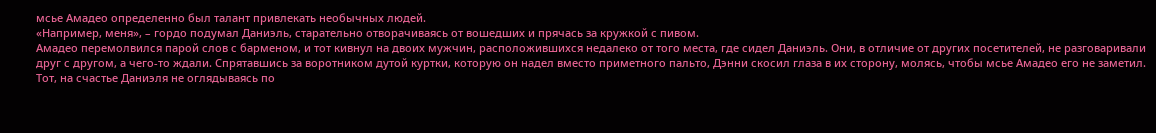мсье Амадео определенно был талант привлекать необычных людей.
«Например, меня», – гордо подумал Даниэль, старательно отворачиваясь от вошедших и прячась за кружкой с пивом.
Амадео перемолвился парой слов с барменом, и тот кивнул на двоих мужчин, расположившихся недалеко от того места, где сидел Даниэль. Они, в отличие от других посетителей, не разговаривали друг с другом, а чего-то ждали. Спрятавшись за воротником дутой куртки, которую он надел вместо приметного пальто, Дэнни скосил глаза в их сторону, молясь, чтобы мсье Амадео его не заметил.
Тот, на счастье Даниэля не оглядываясь по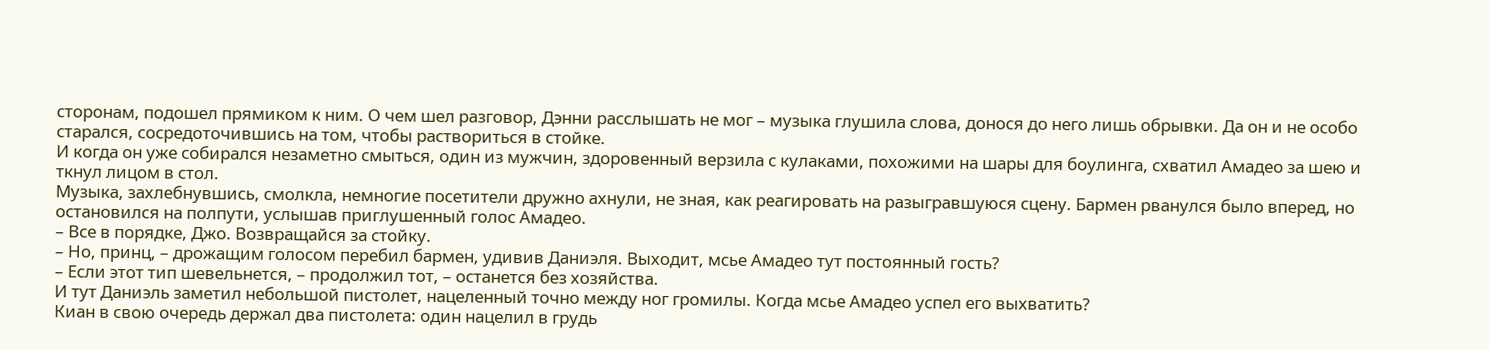сторонам, подошел прямиком к ним. О чем шел разговор, Дэнни расслышать не мог – музыка глушила слова, донося до него лишь обрывки. Да он и не особо старался, сосредоточившись на том, чтобы раствориться в стойке.
И когда он уже собирался незаметно смыться, один из мужчин, здоровенный верзила с кулаками, похожими на шары для боулинга, схватил Амадео за шею и ткнул лицом в стол.
Музыка, захлебнувшись, смолкла, немногие посетители дружно ахнули, не зная, как реагировать на разыгравшуюся сцену. Бармен рванулся было вперед, но остановился на полпути, услышав приглушенный голос Амадео.
– Все в порядке, Джо. Возвращайся за стойку.
– Но, принц, – дрожащим голосом перебил бармен, удивив Даниэля. Выходит, мсье Амадео тут постоянный гость?
– Если этот тип шевельнется, – продолжил тот, – останется без хозяйства.
И тут Даниэль заметил небольшой пистолет, нацеленный точно между ног громилы. Когда мсье Амадео успел его выхватить?
Киан в свою очередь держал два пистолета: один нацелил в грудь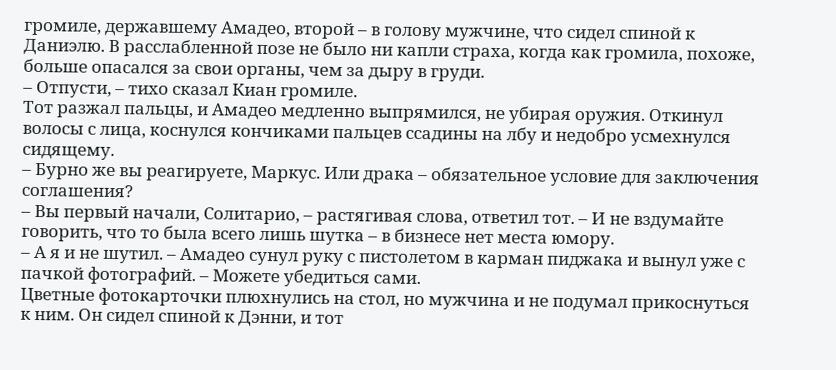громиле, державшему Амадео, второй – в голову мужчине, что сидел спиной к Даниэлю. В расслабленной позе не было ни капли страха, когда как громила, похоже, больше опасался за свои органы, чем за дыру в груди.
– Отпусти, – тихо сказал Киан громиле.
Тот разжал пальцы, и Амадео медленно выпрямился, не убирая оружия. Откинул волосы с лица, коснулся кончиками пальцев ссадины на лбу и недобро усмехнулся сидящему.
– Бурно же вы реагируете, Маркус. Или драка – обязательное условие для заключения соглашения?
– Вы первый начали, Солитарио, – растягивая слова, ответил тот. – И не вздумайте говорить, что то была всего лишь шутка – в бизнесе нет места юмору.
– А я и не шутил. – Амадео сунул руку с пистолетом в карман пиджака и вынул уже с пачкой фотографий. – Можете убедиться сами.
Цветные фотокарточки плюхнулись на стол, но мужчина и не подумал прикоснуться к ним. Он сидел спиной к Дэнни, и тот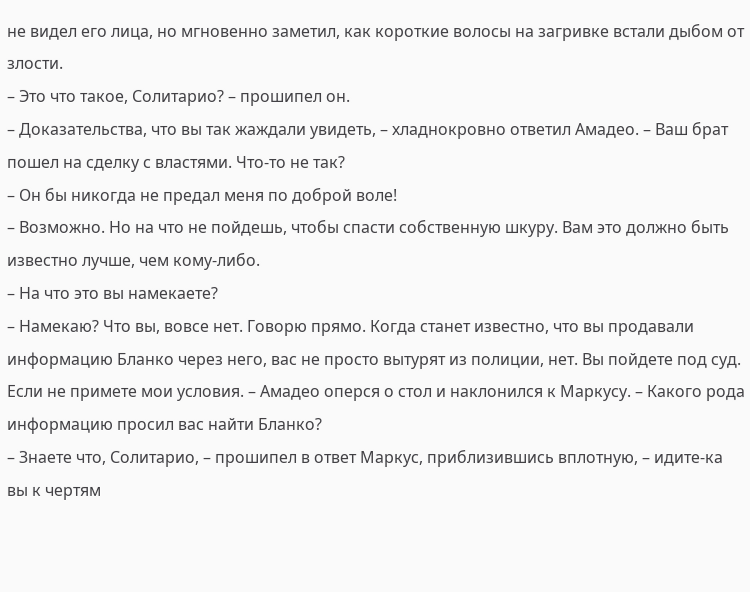не видел его лица, но мгновенно заметил, как короткие волосы на загривке встали дыбом от злости.
– Это что такое, Солитарио? – прошипел он.
– Доказательства, что вы так жаждали увидеть, – хладнокровно ответил Амадео. – Ваш брат пошел на сделку с властями. Что-то не так?
– Он бы никогда не предал меня по доброй воле!
– Возможно. Но на что не пойдешь, чтобы спасти собственную шкуру. Вам это должно быть известно лучше, чем кому-либо.
– На что это вы намекаете?
– Намекаю? Что вы, вовсе нет. Говорю прямо. Когда станет известно, что вы продавали информацию Бланко через него, вас не просто вытурят из полиции, нет. Вы пойдете под суд. Если не примете мои условия. – Амадео оперся о стол и наклонился к Маркусу. – Какого рода информацию просил вас найти Бланко?
– Знаете что, Солитарио, – прошипел в ответ Маркус, приблизившись вплотную, – идите-ка вы к чертям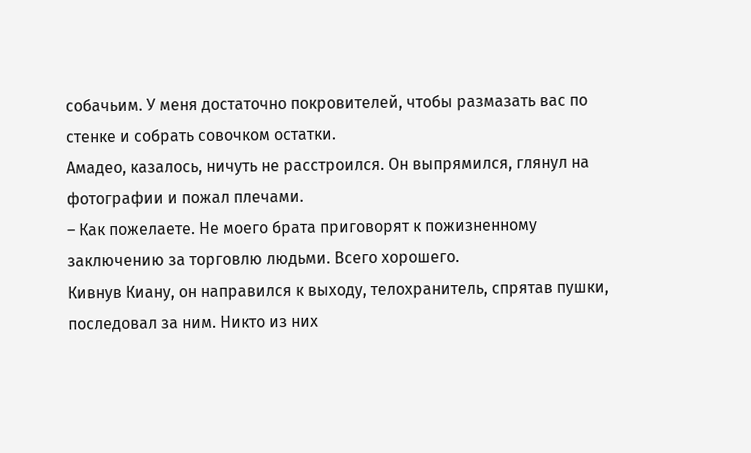собачьим. У меня достаточно покровителей, чтобы размазать вас по стенке и собрать совочком остатки.
Амадео, казалось, ничуть не расстроился. Он выпрямился, глянул на фотографии и пожал плечами.
– Как пожелаете. Не моего брата приговорят к пожизненному заключению за торговлю людьми. Всего хорошего.
Кивнув Киану, он направился к выходу, телохранитель, спрятав пушки, последовал за ним. Никто из них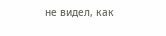не видел, как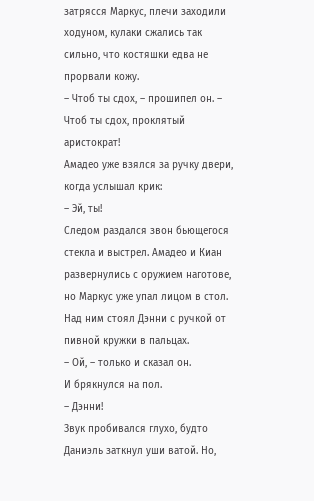затрясся Маркус, плечи заходили ходуном, кулаки сжались так сильно, что костяшки едва не прорвали кожу.
– Чтоб ты сдох, – прошипел он. – Чтоб ты сдох, проклятый аристократ!
Амадео уже взялся за ручку двери, когда услышал крик:
– Эй, ты!
Следом раздался звон бьющегося стекла и выстрел. Амадео и Киан развернулись с оружием наготове, но Маркус уже упал лицом в стол. Над ним стоял Дэнни с ручкой от пивной кружки в пальцах.
– Ой, – только и сказал он.
И брякнулся на пол.
– Дэнни!
Звук пробивался глухо, будто Даниэль заткнул уши ватой. Но,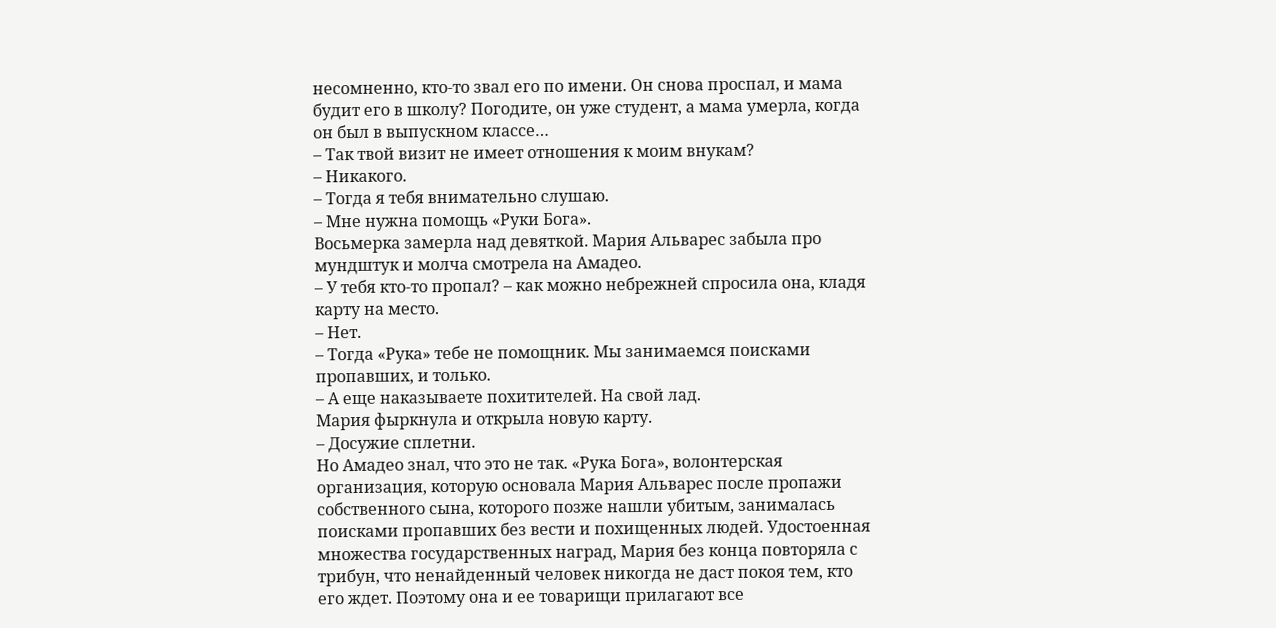несомненно, кто-то звал его по имени. Он снова проспал, и мама будит его в школу? Погодите, он уже студент, а мама умерла, когда он был в выпускном классе…
– Так твой визит не имеет отношения к моим внукам?
– Никакого.
– Тогда я тебя внимательно слушаю.
– Мне нужна помощь «Руки Бога».
Восьмерка замерла над девяткой. Мария Альварес забыла про мундштук и молча смотрела на Амадео.
– У тебя кто-то пропал? – как можно небрежней спросила она, кладя карту на место.
– Нет.
– Тогда «Рука» тебе не помощник. Мы занимаемся поисками пропавших, и только.
– А еще наказываете похитителей. На свой лад.
Мария фыркнула и открыла новую карту.
– Досужие сплетни.
Но Амадео знал, что это не так. «Рука Бога», волонтерская организация, которую основала Мария Альварес после пропажи собственного сына, которого позже нашли убитым, занималась поисками пропавших без вести и похищенных людей. Удостоенная множества государственных наград, Мария без конца повторяла с трибун, что ненайденный человек никогда не даст покоя тем, кто его ждет. Поэтому она и ее товарищи прилагают все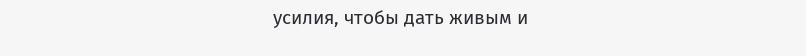усилия, чтобы дать живым и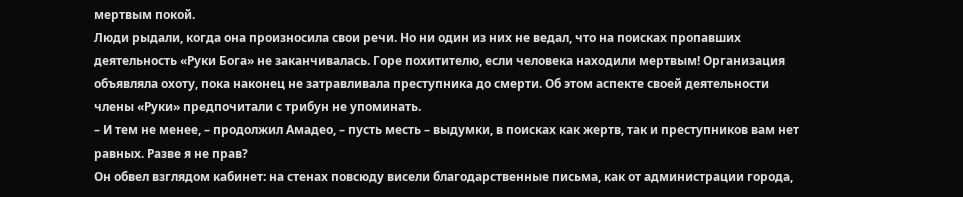мертвым покой.
Люди рыдали, когда она произносила свои речи. Но ни один из них не ведал, что на поисках пропавших деятельность «Руки Бога» не заканчивалась. Горе похитителю, если человека находили мертвым! Организация объявляла охоту, пока наконец не затравливала преступника до смерти. Об этом аспекте своей деятельности члены «Руки» предпочитали с трибун не упоминать.
– И тем не менее, – продолжил Амадео, – пусть месть – выдумки, в поисках как жертв, так и преступников вам нет равных. Разве я не прав?
Он обвел взглядом кабинет: на стенах повсюду висели благодарственные письма, как от администрации города,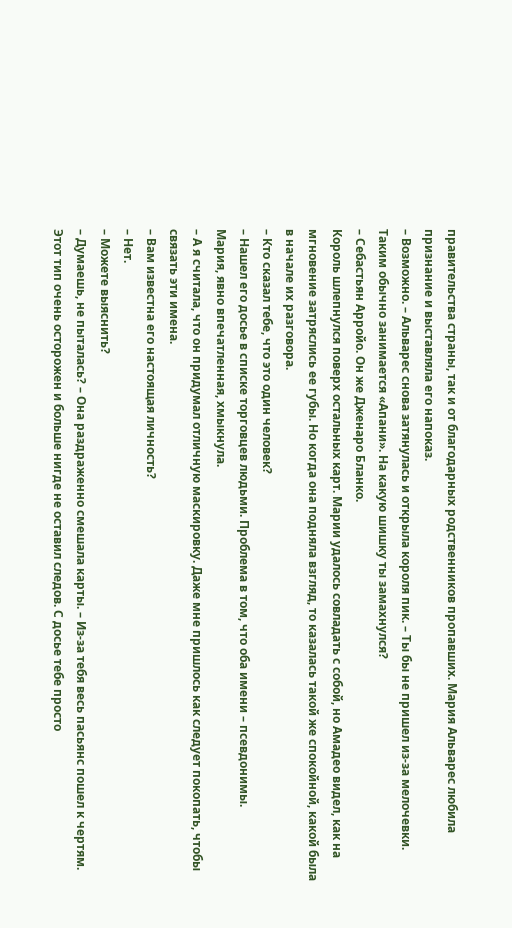правительства страны, так и от благодарных родственников пропавших. Мария Альварес любила признание и выставляла его напоказ.
– Возможно. – Альварес снова затянулась и открыла короля пик. – Ты бы не пришел из-за мелочевки. Таким обычно занимается «Апани». На какую шишку ты замахнулся?
– Себастьян Арройо. Он же Дженаро Бланко.
Король шлепнулся поверх остальных карт. Марии удалось совладать с собой, но Амадео видел, как на мгновение затряслись ее губы. Но когда она подняла взгляд, то казалась такой же спокойной, какой была в начале их разговора.
– Кто сказал тебе, что это один человек?
– Нашел его досье в списке торговцев людьми. Проблема в том, что оба имени – псевдонимы.
Мария, явно впечатленная, хмыкнула.
– А я считала, что он придумал отличную маскировку. Даже мне пришлось как следует покопать, чтобы связать эти имена.
– Вам известна его настоящая личность?
– Нет.
– Можете выяснить?
– Думаешь, не пыталась? – Она раздраженно смешала карты. – Из-за тебя весь пасьянс пошел к чертям. Этот тип очень осторожен и больше нигде не оставил следов. С досье тебе просто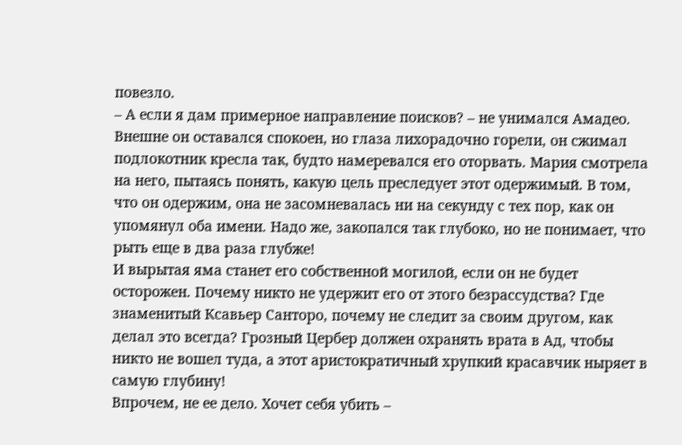повезло.
– А если я дам примерное направление поисков? – не унимался Амадео.
Внешне он оставался спокоен, но глаза лихорадочно горели, он сжимал подлокотник кресла так, будто намеревался его оторвать. Мария смотрела на него, пытаясь понять, какую цель преследует этот одержимый. В том, что он одержим, она не засомневалась ни на секунду с тех пор, как он упомянул оба имени. Надо же, закопался так глубоко, но не понимает, что рыть еще в два раза глубже!
И вырытая яма станет его собственной могилой, если он не будет осторожен. Почему никто не удержит его от этого безрассудства? Где знаменитый Ксавьер Санторо, почему не следит за своим другом, как делал это всегда? Грозный Цербер должен охранять врата в Ад, чтобы никто не вошел туда, а этот аристократичный хрупкий красавчик ныряет в самую глубину!
Впрочем, не ее дело. Хочет себя убить –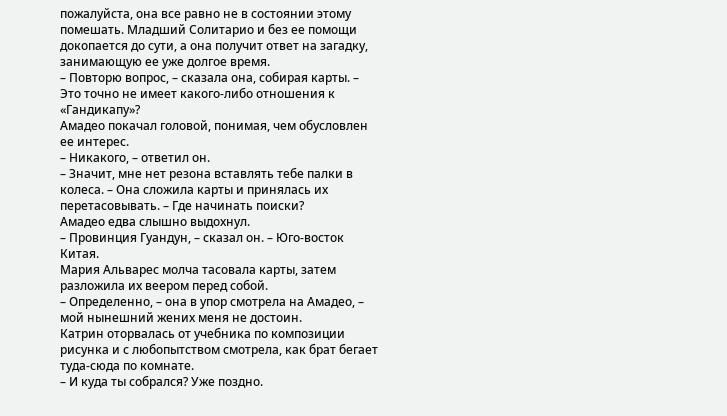пожалуйста, она все равно не в состоянии этому помешать. Младший Солитарио и без ее помощи докопается до сути, а она получит ответ на загадку, занимающую ее уже долгое время.
– Повторю вопрос, – сказала она, собирая карты. – Это точно не имеет какого-либо отношения к «Гандикапу»?
Амадео покачал головой, понимая, чем обусловлен ее интерес.
– Никакого, – ответил он.
– Значит, мне нет резона вставлять тебе палки в колеса. – Она сложила карты и принялась их перетасовывать. – Где начинать поиски?
Амадео едва слышно выдохнул.
– Провинция Гуандун, – сказал он. – Юго-восток Китая.
Мария Альварес молча тасовала карты, затем разложила их веером перед собой.
– Определенно, – она в упор смотрела на Амадео, – мой нынешний жених меня не достоин.
Катрин оторвалась от учебника по композиции рисунка и с любопытством смотрела, как брат бегает туда-сюда по комнате.
– И куда ты собрался? Уже поздно.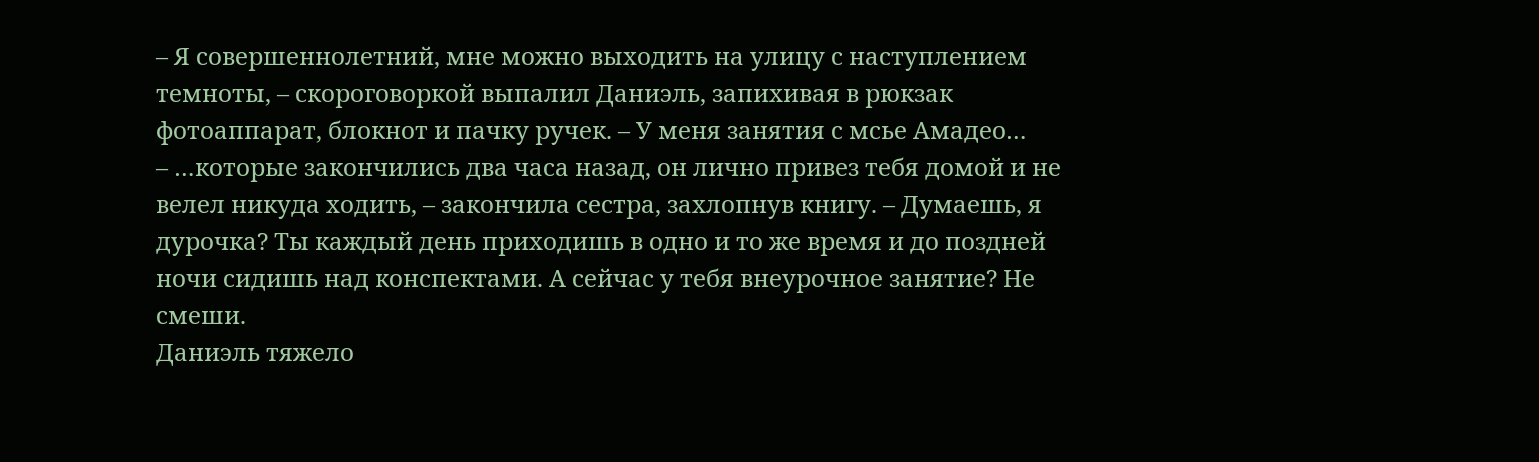– Я совершеннолетний, мне можно выходить на улицу с наступлением темноты, – скороговоркой выпалил Даниэль, запихивая в рюкзак фотоаппарат, блокнот и пачку ручек. – У меня занятия с мсье Амадео…
– …которые закончились два часа назад, он лично привез тебя домой и не велел никуда ходить, – закончила сестра, захлопнув книгу. – Думаешь, я дурочка? Ты каждый день приходишь в одно и то же время и до поздней ночи сидишь над конспектами. А сейчас у тебя внеурочное занятие? Не смеши.
Даниэль тяжело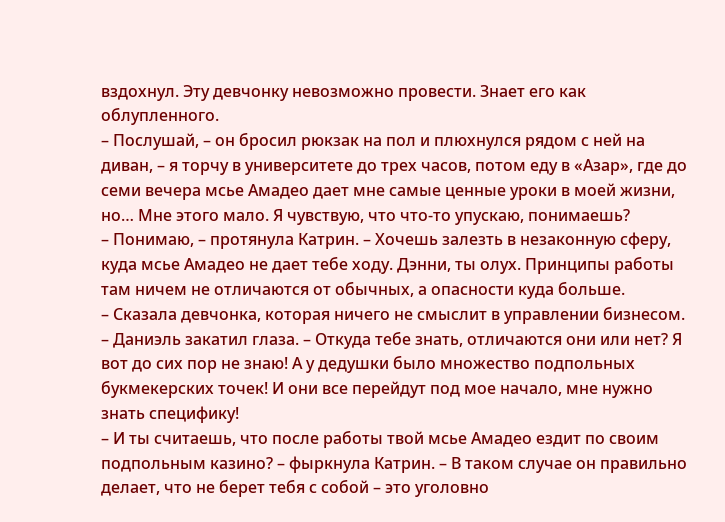вздохнул. Эту девчонку невозможно провести. Знает его как облупленного.
– Послушай, – он бросил рюкзак на пол и плюхнулся рядом с ней на диван, – я торчу в университете до трех часов, потом еду в «Азар», где до семи вечера мсье Амадео дает мне самые ценные уроки в моей жизни, но… Мне этого мало. Я чувствую, что что-то упускаю, понимаешь?
– Понимаю, – протянула Катрин. – Хочешь залезть в незаконную сферу, куда мсье Амадео не дает тебе ходу. Дэнни, ты олух. Принципы работы там ничем не отличаются от обычных, а опасности куда больше.
– Сказала девчонка, которая ничего не смыслит в управлении бизнесом. – Даниэль закатил глаза. – Откуда тебе знать, отличаются они или нет? Я вот до сих пор не знаю! А у дедушки было множество подпольных букмекерских точек! И они все перейдут под мое начало, мне нужно знать специфику!
– И ты считаешь, что после работы твой мсье Амадео ездит по своим подпольным казино? – фыркнула Катрин. – В таком случае он правильно делает, что не берет тебя с собой – это уголовно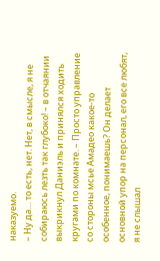наказуемо.
– Ну да… то есть, нет. Нет, в смысле, я не собираюсь лезть так глубоко! – в отчаянии выкрикнул Даниэль и принялся ходить кругами по комнате. – Просто управление со стороны мсье Амадео какое-то особенное, понимаешь? Он делает основной упор на персонал, его все любят, я не слышал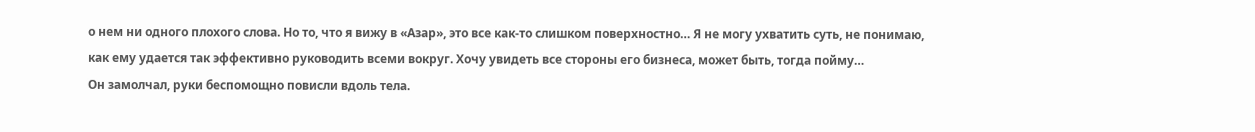о нем ни одного плохого слова. Но то, что я вижу в «Азар», это все как-то слишком поверхностно… Я не могу ухватить суть, не понимаю, как ему удается так эффективно руководить всеми вокруг. Хочу увидеть все стороны его бизнеса, может быть, тогда пойму…
Он замолчал, руки беспомощно повисли вдоль тела.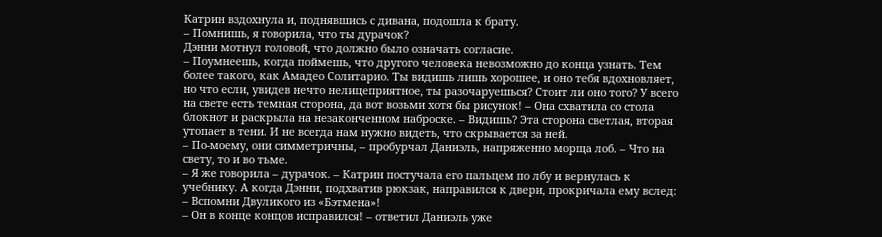Катрин вздохнула и, поднявшись с дивана, подошла к брату.
– Помнишь, я говорила, что ты дурачок?
Дэнни мотнул головой, что должно было означать согласие.
– Поумнеешь, когда поймешь, что другого человека невозможно до конца узнать. Тем более такого, как Амадео Солитарио. Ты видишь лишь хорошее, и оно тебя вдохновляет, но что если, увидев нечто нелицеприятное, ты разочаруешься? Стоит ли оно того? У всего на свете есть темная сторона, да вот возьми хотя бы рисунок! – Она схватила со стола блокнот и раскрыла на незаконченном наброске. – Видишь? Эта сторона светлая, вторая утопает в тени. И не всегда нам нужно видеть, что скрывается за ней.
– По-моему, они симметричны, – пробурчал Даниэль, напряженно морща лоб. – Что на свету, то и во тьме.
– Я же говорила – дурачок. – Катрин постучала его пальцем по лбу и вернулась к учебнику. А когда Дэнни, подхватив рюкзак, направился к двери, прокричала ему вслед: – Вспомни Двуликого из «Бэтмена»!
– Он в конце концов исправился! – ответил Даниэль уже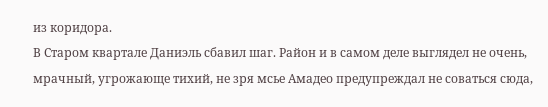из коридора.
В Старом квартале Даниэль сбавил шаг. Район и в самом деле выглядел не очень, мрачный, угрожающе тихий, не зря мсье Амадео предупреждал не соваться сюда,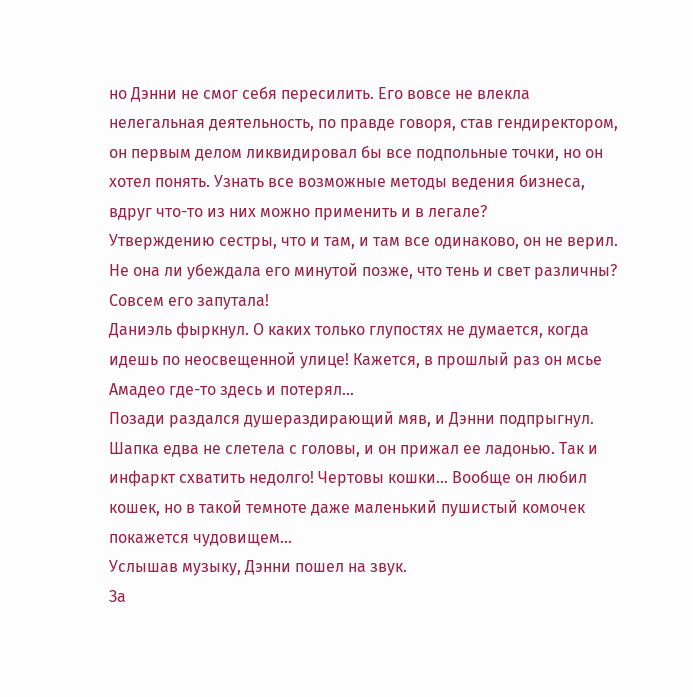но Дэнни не смог себя пересилить. Его вовсе не влекла нелегальная деятельность, по правде говоря, став гендиректором, он первым делом ликвидировал бы все подпольные точки, но он хотел понять. Узнать все возможные методы ведения бизнеса, вдруг что-то из них можно применить и в легале?
Утверждению сестры, что и там, и там все одинаково, он не верил. Не она ли убеждала его минутой позже, что тень и свет различны? Совсем его запутала!
Даниэль фыркнул. О каких только глупостях не думается, когда идешь по неосвещенной улице! Кажется, в прошлый раз он мсье Амадео где-то здесь и потерял…
Позади раздался душераздирающий мяв, и Дэнни подпрыгнул. Шапка едва не слетела с головы, и он прижал ее ладонью. Так и инфаркт схватить недолго! Чертовы кошки… Вообще он любил кошек, но в такой темноте даже маленький пушистый комочек покажется чудовищем…
Услышав музыку, Дэнни пошел на звук.
За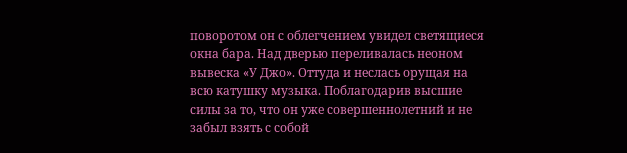поворотом он с облегчением увидел светящиеся окна бара. Над дверью переливалась неоном вывеска «У Джо». Оттуда и неслась орущая на всю катушку музыка. Поблагодарив высшие силы за то, что он уже совершеннолетний и не забыл взять с собой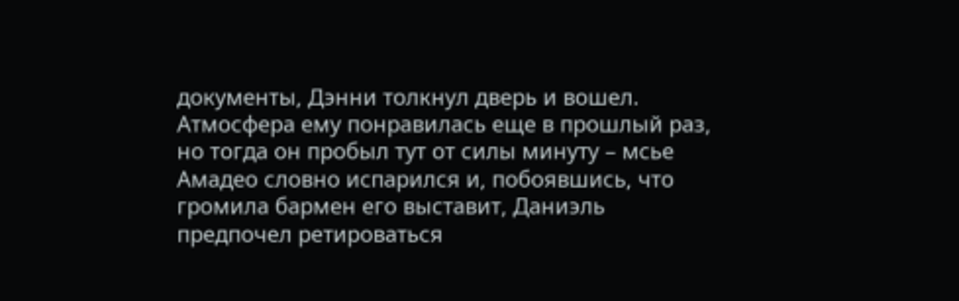документы, Дэнни толкнул дверь и вошел.
Атмосфера ему понравилась еще в прошлый раз, но тогда он пробыл тут от силы минуту – мсье Амадео словно испарился и, побоявшись, что громила бармен его выставит, Даниэль предпочел ретироваться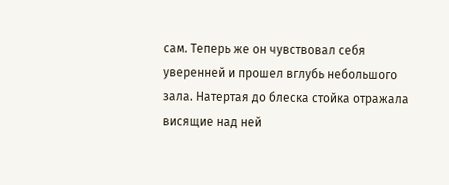сам. Теперь же он чувствовал себя уверенней и прошел вглубь небольшого зала. Натертая до блеска стойка отражала висящие над ней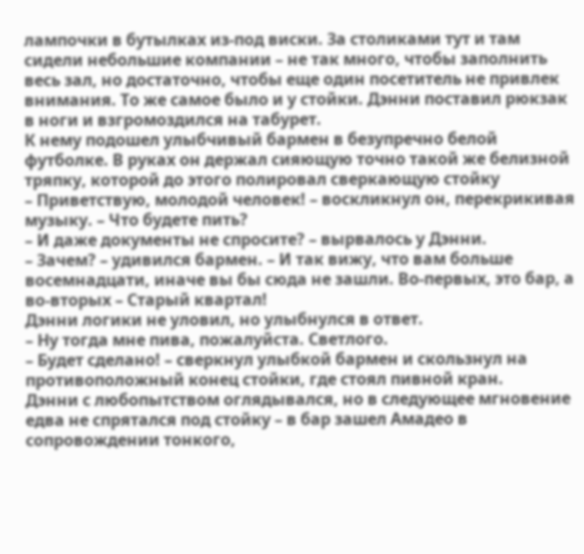лампочки в бутылках из-под виски. За столиками тут и там сидели небольшие компании – не так много, чтобы заполнить весь зал, но достаточно, чтобы еще один посетитель не привлек внимания. То же самое было и у стойки. Дэнни поставил рюкзак в ноги и взгромоздился на табурет.
К нему подошел улыбчивый бармен в безупречно белой футболке. В руках он держал сияющую точно такой же белизной тряпку, которой до этого полировал сверкающую стойку
– Приветствую, молодой человек! – воскликнул он, перекрикивая музыку. – Что будете пить?
– И даже документы не спросите? – вырвалось у Дэнни.
– Зачем? – удивился бармен. – И так вижу, что вам больше восемнадцати, иначе вы бы сюда не зашли. Во-первых, это бар, а во-вторых – Старый квартал!
Дэнни логики не уловил, но улыбнулся в ответ.
– Ну тогда мне пива, пожалуйста. Светлого.
– Будет сделано! – сверкнул улыбкой бармен и скользнул на противоположный конец стойки, где стоял пивной кран.
Дэнни с любопытством оглядывался, но в следующее мгновение едва не спрятался под стойку – в бар зашел Амадео в сопровождении тонкого,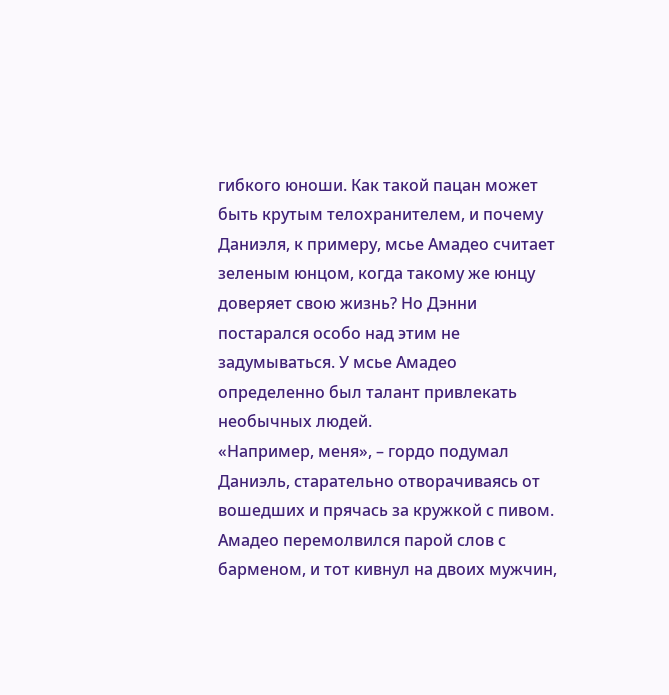гибкого юноши. Как такой пацан может быть крутым телохранителем, и почему Даниэля, к примеру, мсье Амадео считает зеленым юнцом, когда такому же юнцу доверяет свою жизнь? Но Дэнни постарался особо над этим не задумываться. У мсье Амадео определенно был талант привлекать необычных людей.
«Например, меня», – гордо подумал Даниэль, старательно отворачиваясь от вошедших и прячась за кружкой с пивом.
Амадео перемолвился парой слов с барменом, и тот кивнул на двоих мужчин,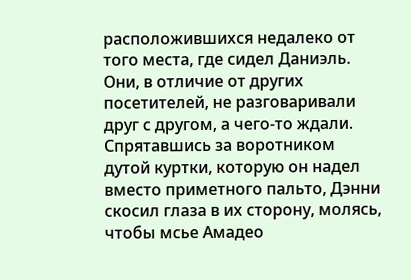расположившихся недалеко от того места, где сидел Даниэль. Они, в отличие от других посетителей, не разговаривали друг с другом, а чего-то ждали. Спрятавшись за воротником дутой куртки, которую он надел вместо приметного пальто, Дэнни скосил глаза в их сторону, молясь, чтобы мсье Амадео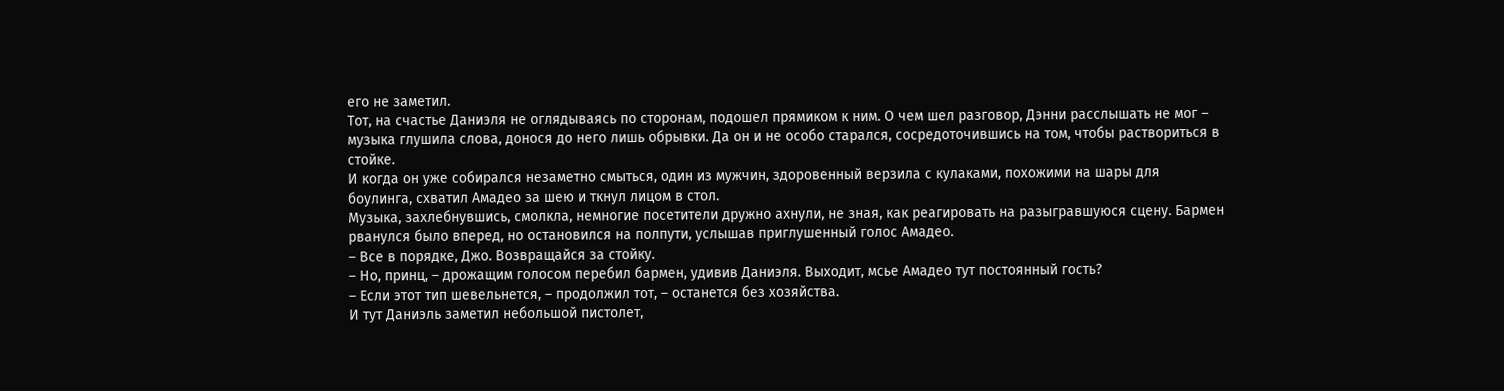его не заметил.
Тот, на счастье Даниэля не оглядываясь по сторонам, подошел прямиком к ним. О чем шел разговор, Дэнни расслышать не мог – музыка глушила слова, донося до него лишь обрывки. Да он и не особо старался, сосредоточившись на том, чтобы раствориться в стойке.
И когда он уже собирался незаметно смыться, один из мужчин, здоровенный верзила с кулаками, похожими на шары для боулинга, схватил Амадео за шею и ткнул лицом в стол.
Музыка, захлебнувшись, смолкла, немногие посетители дружно ахнули, не зная, как реагировать на разыгравшуюся сцену. Бармен рванулся было вперед, но остановился на полпути, услышав приглушенный голос Амадео.
– Все в порядке, Джо. Возвращайся за стойку.
– Но, принц, – дрожащим голосом перебил бармен, удивив Даниэля. Выходит, мсье Амадео тут постоянный гость?
– Если этот тип шевельнется, – продолжил тот, – останется без хозяйства.
И тут Даниэль заметил небольшой пистолет,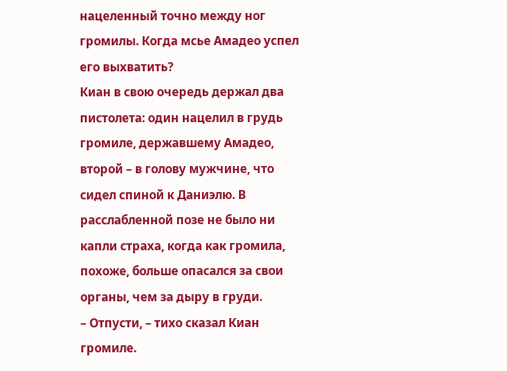нацеленный точно между ног громилы. Когда мсье Амадео успел его выхватить?
Киан в свою очередь держал два пистолета: один нацелил в грудь громиле, державшему Амадео, второй – в голову мужчине, что сидел спиной к Даниэлю. В расслабленной позе не было ни капли страха, когда как громила, похоже, больше опасался за свои органы, чем за дыру в груди.
– Отпусти, – тихо сказал Киан громиле.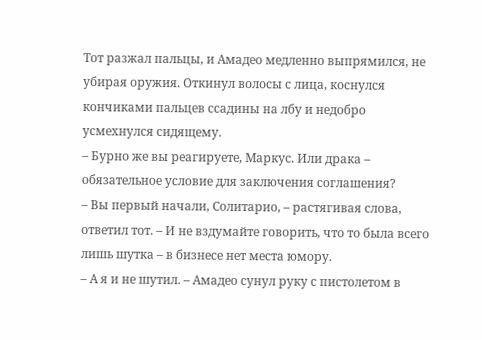Тот разжал пальцы, и Амадео медленно выпрямился, не убирая оружия. Откинул волосы с лица, коснулся кончиками пальцев ссадины на лбу и недобро усмехнулся сидящему.
– Бурно же вы реагируете, Маркус. Или драка – обязательное условие для заключения соглашения?
– Вы первый начали, Солитарио, – растягивая слова, ответил тот. – И не вздумайте говорить, что то была всего лишь шутка – в бизнесе нет места юмору.
– А я и не шутил. – Амадео сунул руку с пистолетом в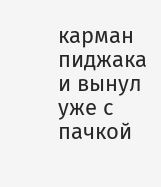карман пиджака и вынул уже с пачкой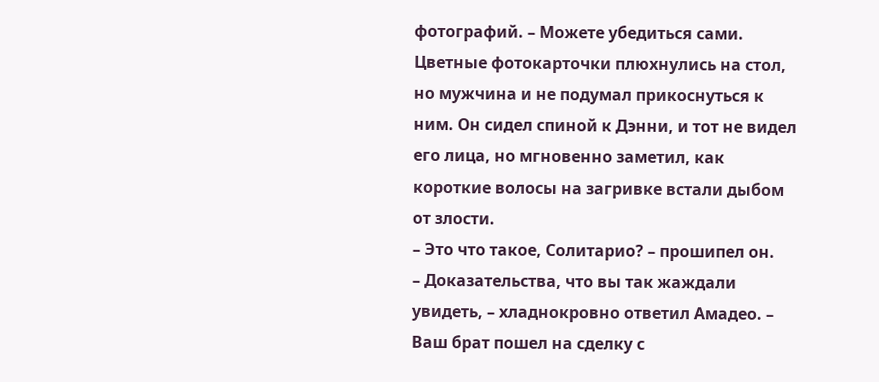фотографий. – Можете убедиться сами.
Цветные фотокарточки плюхнулись на стол, но мужчина и не подумал прикоснуться к ним. Он сидел спиной к Дэнни, и тот не видел его лица, но мгновенно заметил, как короткие волосы на загривке встали дыбом от злости.
– Это что такое, Солитарио? – прошипел он.
– Доказательства, что вы так жаждали увидеть, – хладнокровно ответил Амадео. – Ваш брат пошел на сделку с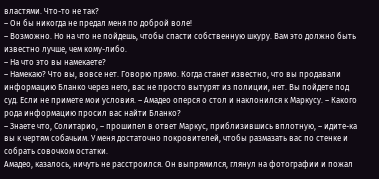властями. Что-то не так?
– Он бы никогда не предал меня по доброй воле!
– Возможно. Но на что не пойдешь, чтобы спасти собственную шкуру. Вам это должно быть известно лучше, чем кому-либо.
– На что это вы намекаете?
– Намекаю? Что вы, вовсе нет. Говорю прямо. Когда станет известно, что вы продавали информацию Бланко через него, вас не просто вытурят из полиции, нет. Вы пойдете под суд. Если не примете мои условия. – Амадео оперся о стол и наклонился к Маркусу. – Какого рода информацию просил вас найти Бланко?
– Знаете что, Солитарио, – прошипел в ответ Маркус, приблизившись вплотную, – идите-ка вы к чертям собачьим. У меня достаточно покровителей, чтобы размазать вас по стенке и собрать совочком остатки.
Амадео, казалось, ничуть не расстроился. Он выпрямился, глянул на фотографии и пожал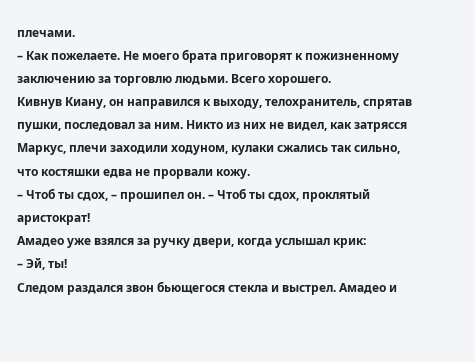плечами.
– Как пожелаете. Не моего брата приговорят к пожизненному заключению за торговлю людьми. Всего хорошего.
Кивнув Киану, он направился к выходу, телохранитель, спрятав пушки, последовал за ним. Никто из них не видел, как затрясся Маркус, плечи заходили ходуном, кулаки сжались так сильно, что костяшки едва не прорвали кожу.
– Чтоб ты сдох, – прошипел он. – Чтоб ты сдох, проклятый аристократ!
Амадео уже взялся за ручку двери, когда услышал крик:
– Эй, ты!
Следом раздался звон бьющегося стекла и выстрел. Амадео и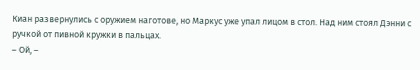Киан развернулись с оружием наготове, но Маркус уже упал лицом в стол. Над ним стоял Дэнни с ручкой от пивной кружки в пальцах.
– Ой, –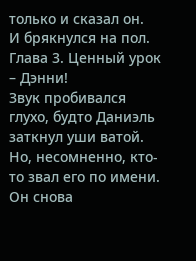только и сказал он.
И брякнулся на пол.
Глава 3. Ценный урок
– Дэнни!
Звук пробивался глухо, будто Даниэль заткнул уши ватой. Но, несомненно, кто-то звал его по имени. Он снова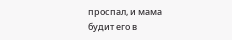проспал, и мама будит его в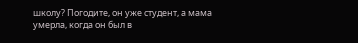школу? Погодите, он уже студент, а мама умерла, когда он был в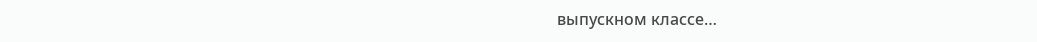выпускном классе…